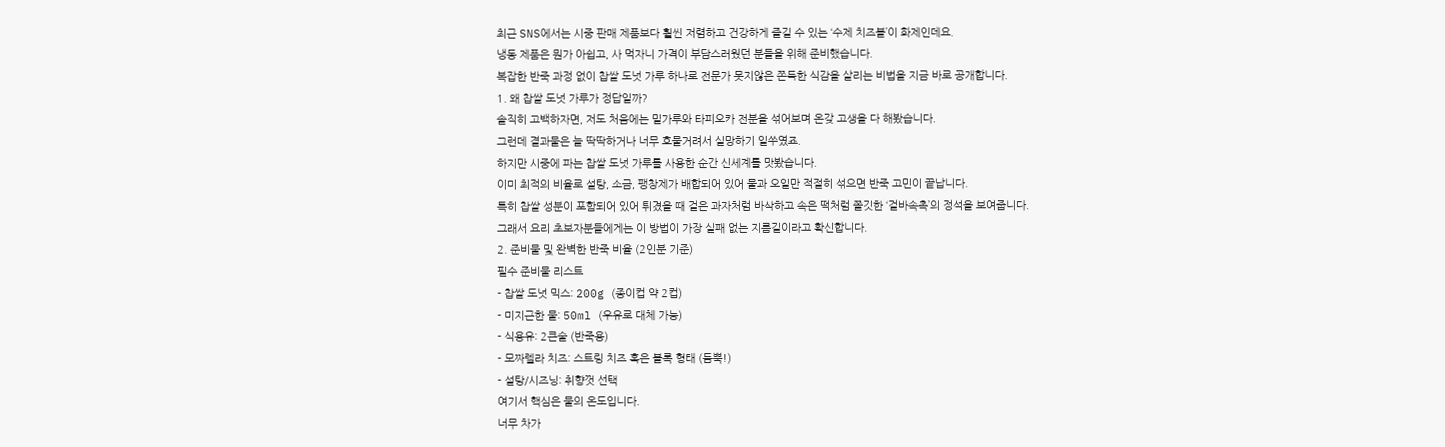최근 SNS에서는 시중 판매 제품보다 훨씬 저렴하고 건강하게 즐길 수 있는 ‘수제 치즈볼’이 화제인데요.
냉동 제품은 뭔가 아쉽고, 사 먹자니 가격이 부담스러웠던 분들을 위해 준비했습니다.
복잡한 반죽 과정 없이 찹쌀 도넛 가루 하나로 전문가 못지않은 쫀득한 식감을 살리는 비법을 지금 바로 공개합니다.
1. 왜 찹쌀 도넛 가루가 정답일까?
솔직히 고백하자면, 저도 처음에는 밀가루와 타피오카 전분을 섞어보며 온갖 고생을 다 해봤습니다.
그런데 결과물은 늘 딱딱하거나 너무 흐물거려서 실망하기 일쑤였죠.
하지만 시중에 파는 찹쌀 도넛 가루를 사용한 순간 신세계를 맛봤습니다.
이미 최적의 비율로 설탕, 소금, 팽창제가 배합되어 있어 물과 오일만 적절히 섞으면 반죽 고민이 끝납니다.
특히 찹쌀 성분이 포함되어 있어 튀겼을 때 겉은 과자처럼 바삭하고 속은 떡처럼 쫄깃한 ‘겉바속촉’의 정석을 보여줍니다.
그래서 요리 초보자분들에게는 이 방법이 가장 실패 없는 지름길이라고 확신합니다.
2. 준비물 및 완벽한 반죽 비율 (2인분 기준)
필수 준비물 리스트
- 찹쌀 도넛 믹스: 200g (종이컵 약 2컵)
- 미지근한 물: 50ml (우유로 대체 가능)
- 식용유: 2큰술 (반죽용)
- 모짜렐라 치즈: 스트링 치즈 혹은 블록 형태 (듬뿍!)
- 설탕/시즈닝: 취향껏 선택
여기서 핵심은 물의 온도입니다.
너무 차가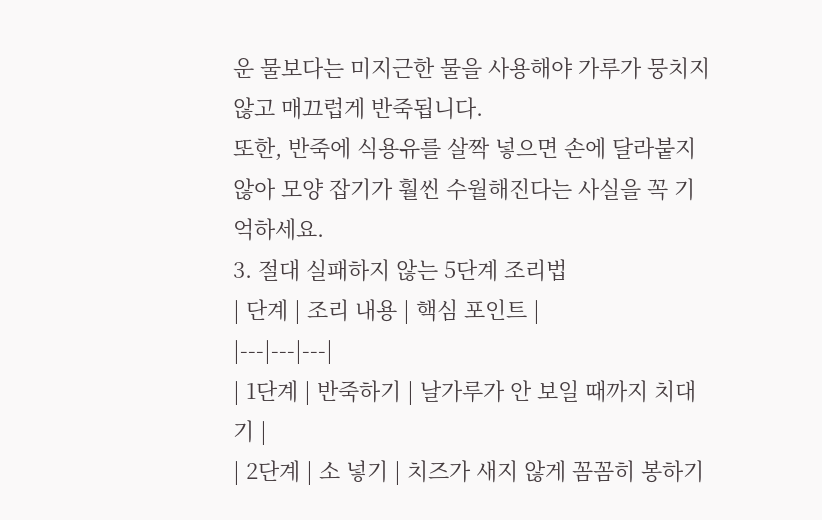운 물보다는 미지근한 물을 사용해야 가루가 뭉치지 않고 매끄럽게 반죽됩니다.
또한, 반죽에 식용유를 살짝 넣으면 손에 달라붙지 않아 모양 잡기가 훨씬 수월해진다는 사실을 꼭 기억하세요.
3. 절대 실패하지 않는 5단계 조리법
| 단계 | 조리 내용 | 핵심 포인트 |
|---|---|---|
| 1단계 | 반죽하기 | 날가루가 안 보일 때까지 치대기 |
| 2단계 | 소 넣기 | 치즈가 새지 않게 꼼꼼히 봉하기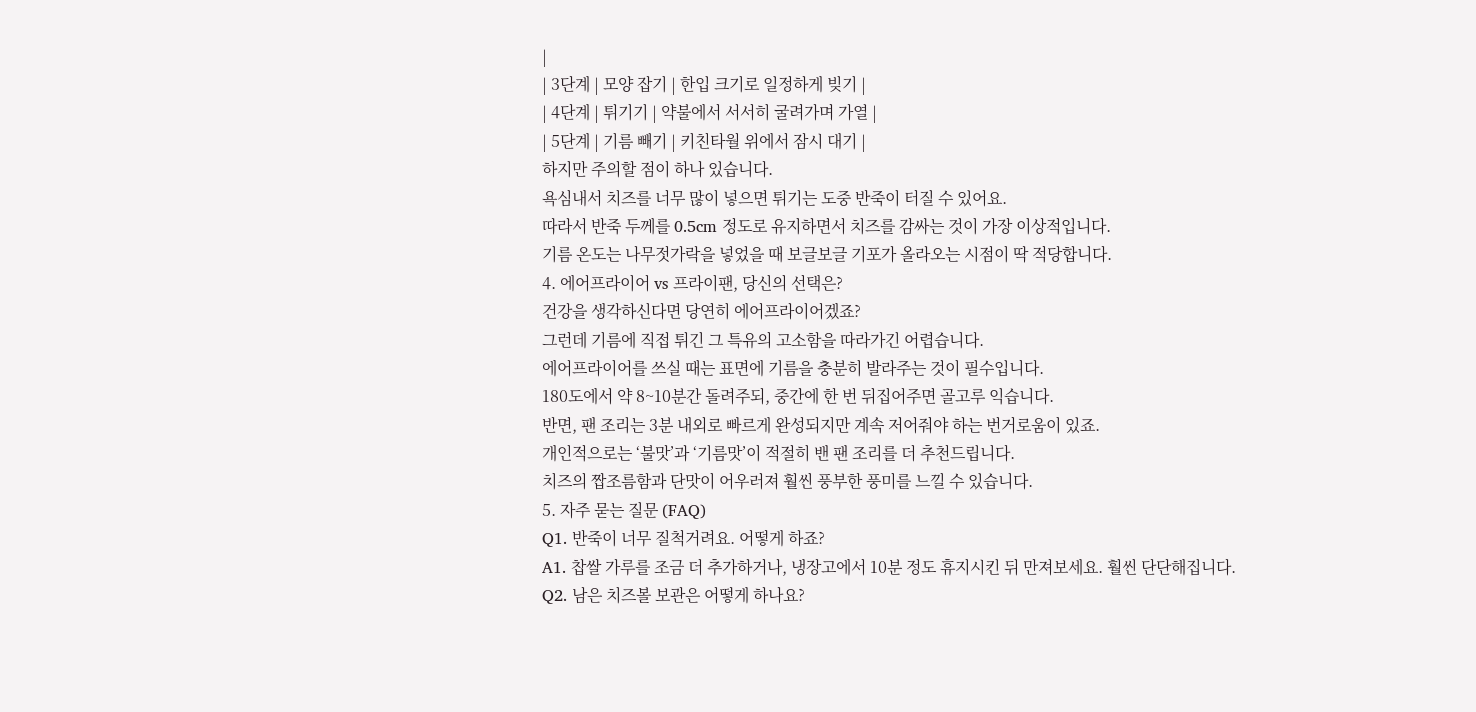|
| 3단계 | 모양 잡기 | 한입 크기로 일정하게 빚기 |
| 4단계 | 튀기기 | 약불에서 서서히 굴려가며 가열 |
| 5단계 | 기름 빼기 | 키친타월 위에서 잠시 대기 |
하지만 주의할 점이 하나 있습니다.
욕심내서 치즈를 너무 많이 넣으면 튀기는 도중 반죽이 터질 수 있어요.
따라서 반죽 두께를 0.5cm 정도로 유지하면서 치즈를 감싸는 것이 가장 이상적입니다.
기름 온도는 나무젓가락을 넣었을 때 보글보글 기포가 올라오는 시점이 딱 적당합니다.
4. 에어프라이어 vs 프라이팬, 당신의 선택은?
건강을 생각하신다면 당연히 에어프라이어겠죠?
그런데 기름에 직접 튀긴 그 특유의 고소함을 따라가긴 어렵습니다.
에어프라이어를 쓰실 때는 표면에 기름을 충분히 발라주는 것이 필수입니다.
180도에서 약 8~10분간 돌려주되, 중간에 한 번 뒤집어주면 골고루 익습니다.
반면, 팬 조리는 3분 내외로 빠르게 완성되지만 계속 저어줘야 하는 번거로움이 있죠.
개인적으로는 ‘불맛’과 ‘기름맛’이 적절히 밴 팬 조리를 더 추천드립니다.
치즈의 짭조름함과 단맛이 어우러져 훨씬 풍부한 풍미를 느낄 수 있습니다.
5. 자주 묻는 질문 (FAQ)
Q1. 반죽이 너무 질척거려요. 어떻게 하죠?
A1. 찹쌀 가루를 조금 더 추가하거나, 냉장고에서 10분 정도 휴지시킨 뒤 만져보세요. 훨씬 단단해집니다.
Q2. 남은 치즈볼 보관은 어떻게 하나요?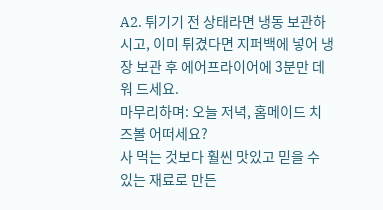A2. 튀기기 전 상태라면 냉동 보관하시고, 이미 튀겼다면 지퍼백에 넣어 냉장 보관 후 에어프라이어에 3분만 데워 드세요.
마무리하며: 오늘 저녁, 홈메이드 치즈볼 어떠세요?
사 먹는 것보다 훨씬 맛있고 믿을 수 있는 재료로 만든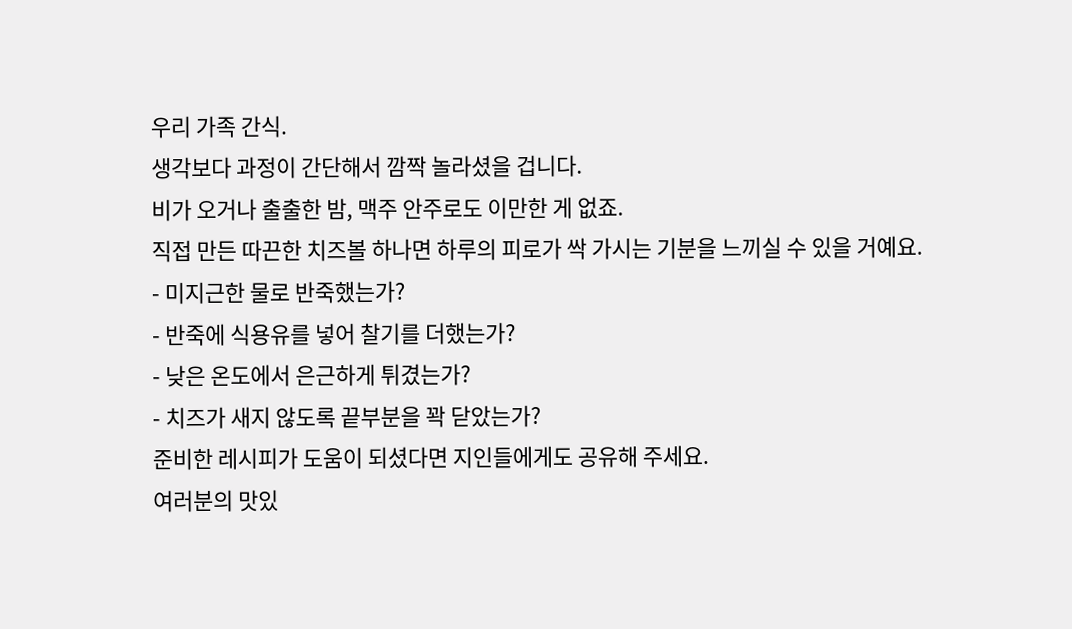우리 가족 간식.
생각보다 과정이 간단해서 깜짝 놀라셨을 겁니다.
비가 오거나 출출한 밤, 맥주 안주로도 이만한 게 없죠.
직접 만든 따끈한 치즈볼 하나면 하루의 피로가 싹 가시는 기분을 느끼실 수 있을 거예요.
- 미지근한 물로 반죽했는가?
- 반죽에 식용유를 넣어 찰기를 더했는가?
- 낮은 온도에서 은근하게 튀겼는가?
- 치즈가 새지 않도록 끝부분을 꽉 닫았는가?
준비한 레시피가 도움이 되셨다면 지인들에게도 공유해 주세요.
여러분의 맛있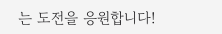는 도전을 응원합니다!